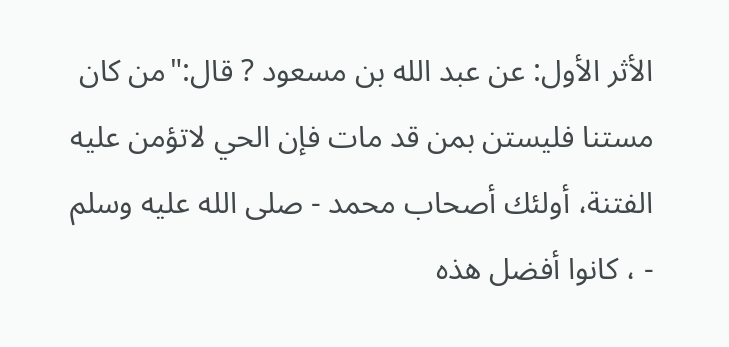الأثر الأول: عن عبد الله بن مسعود ? قال:"من كان مستنا فليستن بمن قد مات فإن الحي لاتؤمن عليه الفتنة، أولئك أصحاب محمد - صلى الله عليه وسلم - ، كانوا أفضل هذه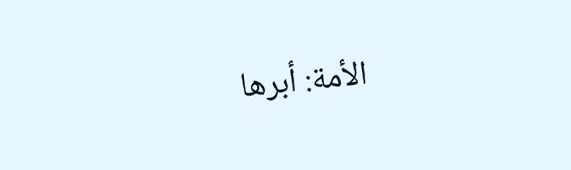الأمة: أبرها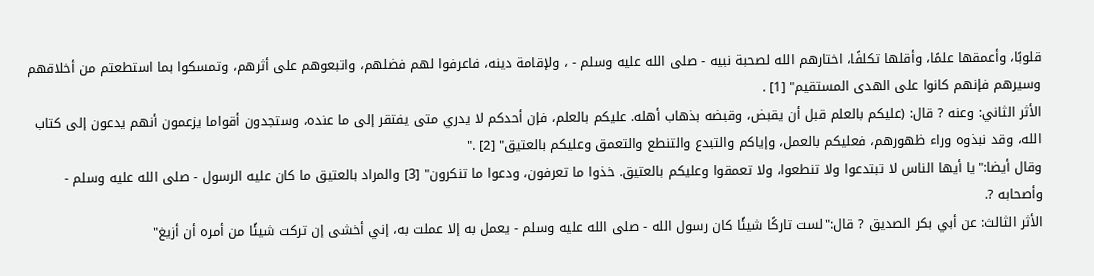قلوبًا، وأعمقها علمًا، وأقلها تكلفًا، اختارهم الله لصحبة نبيه - صلى الله عليه وسلم - ، ولإقامة دينه، فاعرفوا لهم فضلهم، واتبعوهم على أثرهم، وتمسكوا بما استطعتم من أخلاقهم وسيرهم فإنهم كانوا على الهدى المستقيم" [1] .
الأثر الثاني: وعنه ? قال: (عليكم بالعلم قبل أن يقبض، وقبضه بذهاب أهله. عليكم بالعلم، فإن أحدكم لا يدري متى يفتقر إلى ما عنده، وستجدون أقواما يزعمون أنهم يدعون إلى كتاب الله، وقد نبذوه وراء ظهورهم، فعليكم بالعمل، وإياكم والتبدع والتنطع والتعمق وعليكم بالعتيق" [2] ."
وقال أيضا:"يا أيها الناس لا تبتدعوا ولا تنطعوا، ولا تعمقوا وعليكم بالعتيق. خذوا ما تعرفون، ودعوا ما تنكرون" [3] والمراد بالعتيق ما كان عليه الرسول - صلى الله عليه وسلم - وأصحابه ?.
الأثر الثالث: عن أبي بكر الصديق ? قال:"لست تاركًا شيئًا كان رسول الله - صلى الله عليه وسلم - يعمل به إلا عملت به، إني أخشى إن تركت شيئًا من أمره أن أزيغ"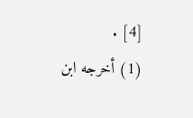[4] .
(1) أخرجه ابن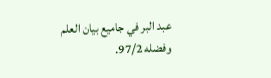عبد البر في جاميع بيان العلم وفضله 97/2.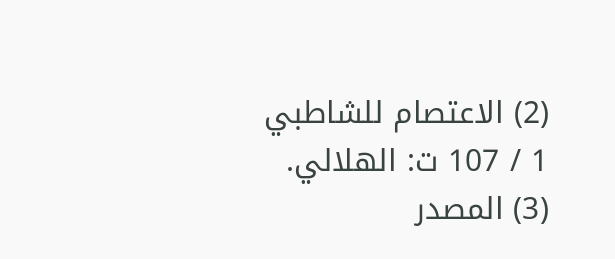(2) الاعتصام للشاطبي 1 / 107 ت: الهلالي.
(3) المصدر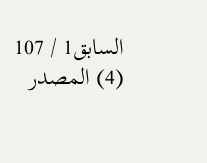السابق1 / 107
(4) المصدر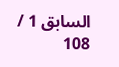السابق 1 / 108